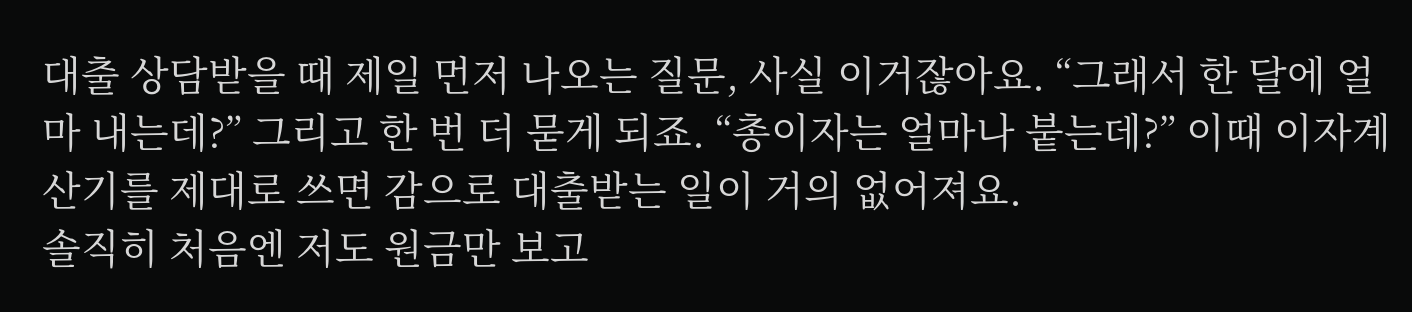대출 상담받을 때 제일 먼저 나오는 질문, 사실 이거잖아요. “그래서 한 달에 얼마 내는데?” 그리고 한 번 더 묻게 되죠. “총이자는 얼마나 붙는데?” 이때 이자계산기를 제대로 쓰면 감으로 대출받는 일이 거의 없어져요.
솔직히 처음엔 저도 원금만 보고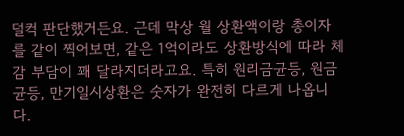덜컥 판단했거든요. 근데 막상 월 상환액이랑 총이자를 같이 찍어보면, 같은 1억이라도 상환방식에 따라 체감 부담이 꽤 달라지더라고요. 특히 원리금균등, 원금균등, 만기일시상환은 숫자가 완전히 다르게 나옵니다.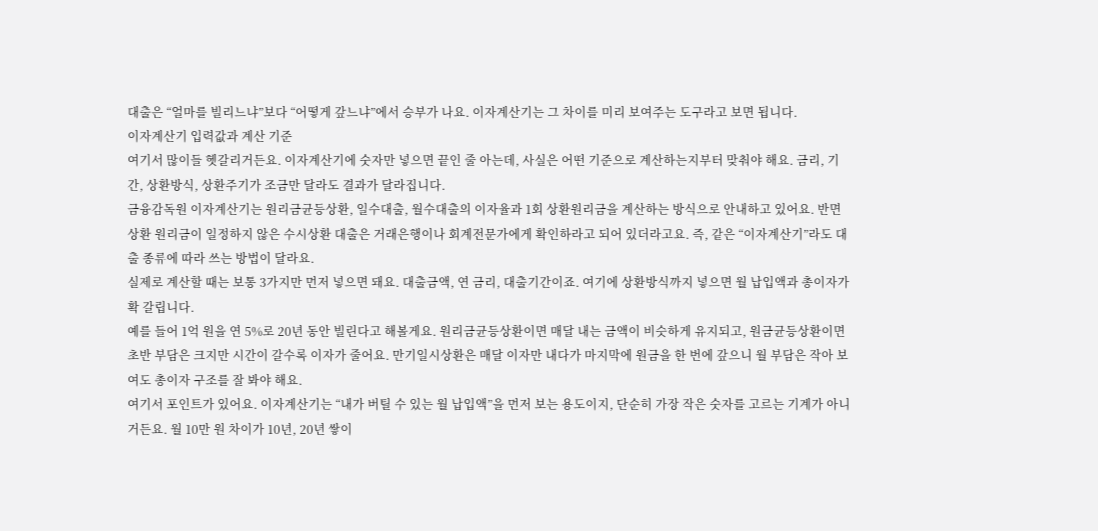대출은 “얼마를 빌리느냐”보다 “어떻게 갚느냐”에서 승부가 나요. 이자계산기는 그 차이를 미리 보여주는 도구라고 보면 됩니다.
이자계산기 입력값과 계산 기준
여기서 많이들 헷갈리거든요. 이자계산기에 숫자만 넣으면 끝인 줄 아는데, 사실은 어떤 기준으로 계산하는지부터 맞춰야 해요. 금리, 기간, 상환방식, 상환주기가 조금만 달라도 결과가 달라집니다.
금융감독원 이자계산기는 원리금균등상환, 일수대출, 월수대출의 이자율과 1회 상환원리금을 계산하는 방식으로 안내하고 있어요. 반면 상환 원리금이 일정하지 않은 수시상환 대출은 거래은행이나 회계전문가에게 확인하라고 되어 있더라고요. 즉, 같은 “이자계산기”라도 대출 종류에 따라 쓰는 방법이 달라요.
실제로 계산할 때는 보통 3가지만 먼저 넣으면 돼요. 대출금액, 연 금리, 대출기간이죠. 여기에 상환방식까지 넣으면 월 납입액과 총이자가 확 갈립니다.
예를 들어 1억 원을 연 5%로 20년 동안 빌린다고 해볼게요. 원리금균등상환이면 매달 내는 금액이 비슷하게 유지되고, 원금균등상환이면 초반 부담은 크지만 시간이 갈수록 이자가 줄어요. 만기일시상환은 매달 이자만 내다가 마지막에 원금을 한 번에 갚으니 월 부담은 작아 보여도 총이자 구조를 잘 봐야 해요.
여기서 포인트가 있어요. 이자계산기는 “내가 버틸 수 있는 월 납입액”을 먼저 보는 용도이지, 단순히 가장 작은 숫자를 고르는 기계가 아니거든요. 월 10만 원 차이가 10년, 20년 쌓이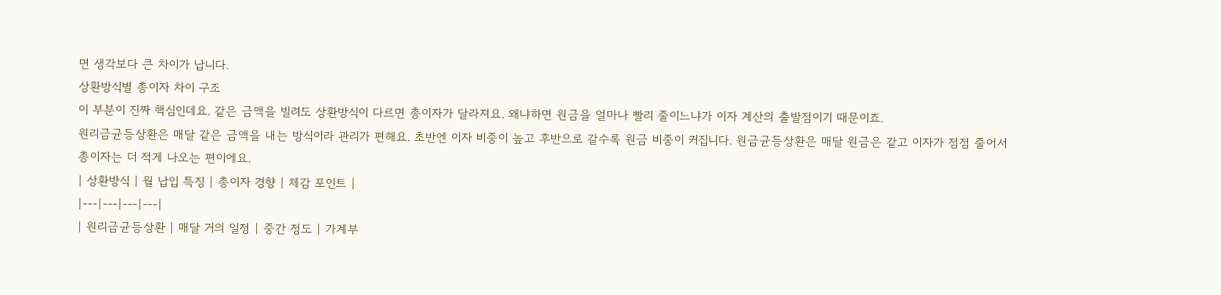면 생각보다 큰 차이가 납니다.
상환방식별 총이자 차이 구조
이 부분이 진짜 핵심인데요. 같은 금액을 빌려도 상환방식이 다르면 총이자가 달라져요. 왜냐하면 원금을 얼마나 빨리 줄이느냐가 이자 계산의 출발점이기 때문이죠.
원리금균등상환은 매달 같은 금액을 내는 방식이라 관리가 편해요. 초반엔 이자 비중이 높고 후반으로 갈수록 원금 비중이 커집니다. 원금균등상환은 매달 원금은 같고 이자가 점점 줄어서 총이자는 더 적게 나오는 편이에요.
| 상환방식 | 월 납입 특징 | 총이자 경향 | 체감 포인트 |
|---|---|---|---|
| 원리금균등상환 | 매달 거의 일정 | 중간 정도 | 가계부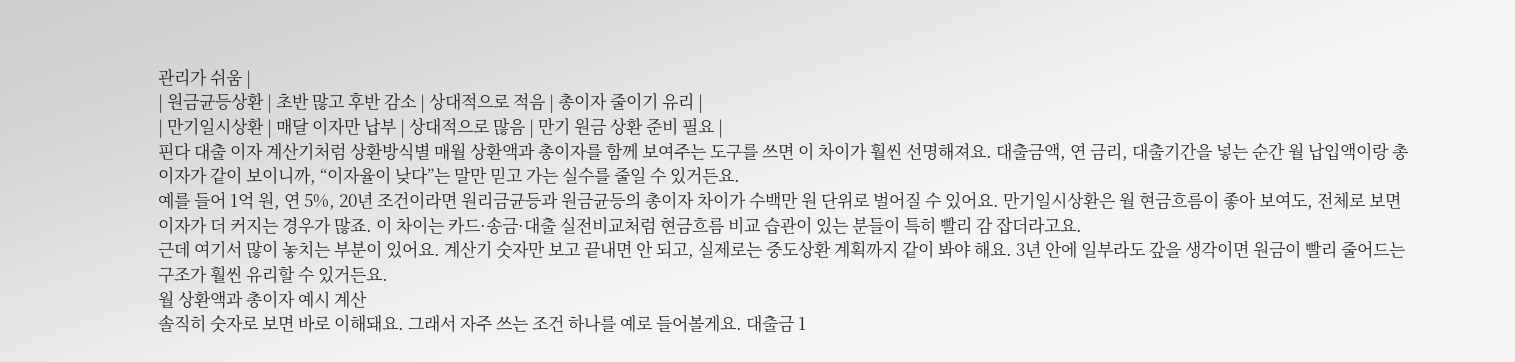관리가 쉬움 |
| 원금균등상환 | 초반 많고 후반 감소 | 상대적으로 적음 | 총이자 줄이기 유리 |
| 만기일시상환 | 매달 이자만 납부 | 상대적으로 많음 | 만기 원금 상환 준비 필요 |
핀다 대출 이자 계산기처럼 상환방식별 매월 상환액과 총이자를 함께 보여주는 도구를 쓰면 이 차이가 훨씬 선명해져요. 대출금액, 연 금리, 대출기간을 넣는 순간 월 납입액이랑 총 이자가 같이 보이니까, “이자율이 낮다”는 말만 믿고 가는 실수를 줄일 수 있거든요.
예를 들어 1억 원, 연 5%, 20년 조건이라면 원리금균등과 원금균등의 총이자 차이가 수백만 원 단위로 벌어질 수 있어요. 만기일시상환은 월 현금흐름이 좋아 보여도, 전체로 보면 이자가 더 커지는 경우가 많죠. 이 차이는 카드·송금·대출 실전비교처럼 현금흐름 비교 습관이 있는 분들이 특히 빨리 감 잡더라고요.
근데 여기서 많이 놓치는 부분이 있어요. 계산기 숫자만 보고 끝내면 안 되고, 실제로는 중도상환 계획까지 같이 봐야 해요. 3년 안에 일부라도 갚을 생각이면 원금이 빨리 줄어드는 구조가 훨씬 유리할 수 있거든요.
월 상환액과 총이자 예시 계산
솔직히 숫자로 보면 바로 이해돼요. 그래서 자주 쓰는 조건 하나를 예로 들어볼게요. 대출금 1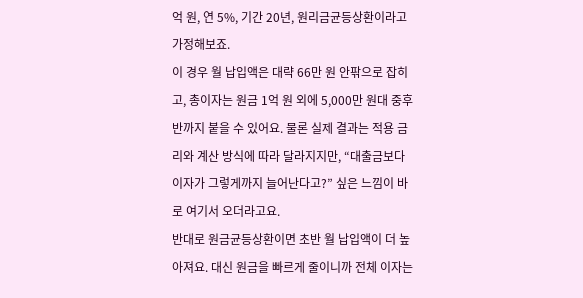억 원, 연 5%, 기간 20년, 원리금균등상환이라고 가정해보죠.
이 경우 월 납입액은 대략 66만 원 안팎으로 잡히고, 총이자는 원금 1억 원 외에 5,000만 원대 중후반까지 붙을 수 있어요. 물론 실제 결과는 적용 금리와 계산 방식에 따라 달라지지만, “대출금보다 이자가 그렇게까지 늘어난다고?” 싶은 느낌이 바로 여기서 오더라고요.
반대로 원금균등상환이면 초반 월 납입액이 더 높아져요. 대신 원금을 빠르게 줄이니까 전체 이자는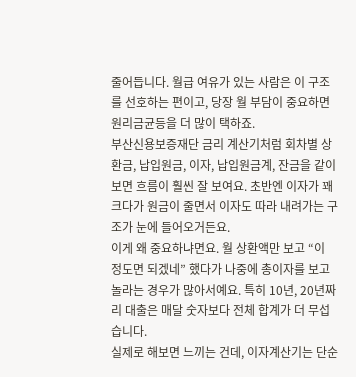줄어듭니다. 월급 여유가 있는 사람은 이 구조를 선호하는 편이고, 당장 월 부담이 중요하면 원리금균등을 더 많이 택하죠.
부산신용보증재단 금리 계산기처럼 회차별 상환금, 납입원금, 이자, 납입원금계, 잔금을 같이 보면 흐름이 훨씬 잘 보여요. 초반엔 이자가 꽤 크다가 원금이 줄면서 이자도 따라 내려가는 구조가 눈에 들어오거든요.
이게 왜 중요하냐면요. 월 상환액만 보고 “이 정도면 되겠네” 했다가 나중에 총이자를 보고 놀라는 경우가 많아서예요. 특히 10년, 20년짜리 대출은 매달 숫자보다 전체 합계가 더 무섭습니다.
실제로 해보면 느끼는 건데, 이자계산기는 단순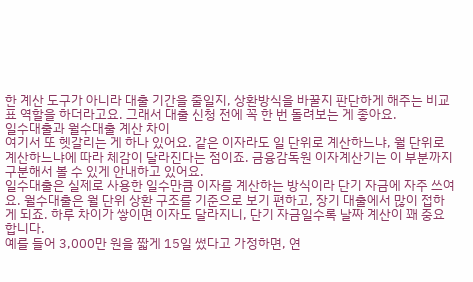한 계산 도구가 아니라 대출 기간을 줄일지, 상환방식을 바꿀지 판단하게 해주는 비교표 역할을 하더라고요. 그래서 대출 신청 전에 꼭 한 번 돌려보는 게 좋아요.
일수대출과 월수대출 계산 차이
여기서 또 헷갈리는 게 하나 있어요. 같은 이자라도 일 단위로 계산하느냐, 월 단위로 계산하느냐에 따라 체감이 달라진다는 점이죠. 금융감독원 이자계산기는 이 부분까지 구분해서 볼 수 있게 안내하고 있어요.
일수대출은 실제로 사용한 일수만큼 이자를 계산하는 방식이라 단기 자금에 자주 쓰여요. 월수대출은 월 단위 상환 구조를 기준으로 보기 편하고, 장기 대출에서 많이 접하게 되죠. 하루 차이가 쌓이면 이자도 달라지니, 단기 자금일수록 날짜 계산이 꽤 중요합니다.
예를 들어 3,000만 원을 짧게 15일 썼다고 가정하면, 연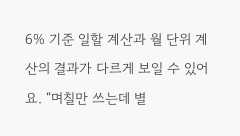6% 기준 일할 계산과 월 단위 계산의 결과가 다르게 보일 수 있어요. “며칠만 쓰는데 별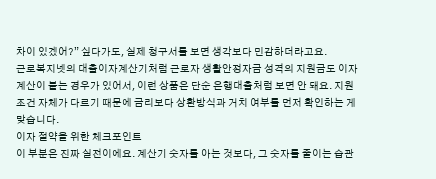차이 있겠어?” 싶다가도, 실제 청구서를 보면 생각보다 민감하더라고요.
근로복지넷의 대출이자계산기처럼 근로자 생활안정자금 성격의 지원금도 이자 계산이 붙는 경우가 있어서, 이런 상품은 단순 은행대출처럼 보면 안 돼요. 지원 조건 자체가 다르기 때문에 금리보다 상환방식과 거치 여부를 먼저 확인하는 게 맞습니다.
이자 절약을 위한 체크포인트
이 부분은 진짜 실전이에요. 계산기 숫자를 아는 것보다, 그 숫자를 줄이는 습관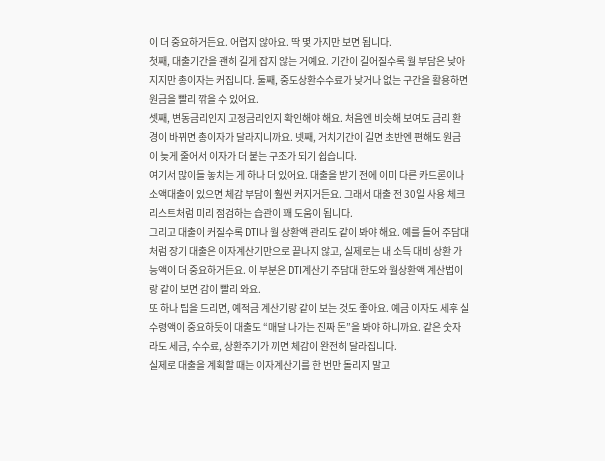이 더 중요하거든요. 어렵지 않아요. 딱 몇 가지만 보면 됩니다.
첫째, 대출기간을 괜히 길게 잡지 않는 거예요. 기간이 길어질수록 월 부담은 낮아지지만 총이자는 커집니다. 둘째, 중도상환수수료가 낮거나 없는 구간을 활용하면 원금을 빨리 깎을 수 있어요.
셋째, 변동금리인지 고정금리인지 확인해야 해요. 처음엔 비슷해 보여도 금리 환경이 바뀌면 총이자가 달라지니까요. 넷째, 거치기간이 길면 초반엔 편해도 원금이 늦게 줄어서 이자가 더 붙는 구조가 되기 쉽습니다.
여기서 많이들 놓치는 게 하나 더 있어요. 대출을 받기 전에 이미 다른 카드론이나 소액대출이 있으면 체감 부담이 훨씬 커지거든요. 그래서 대출 전 30일 사용 체크리스트처럼 미리 점검하는 습관이 꽤 도움이 됩니다.
그리고 대출이 커질수록 DTI나 월 상환액 관리도 같이 봐야 해요. 예를 들어 주담대처럼 장기 대출은 이자계산기만으로 끝나지 않고, 실제로는 내 소득 대비 상환 가능액이 더 중요하거든요. 이 부분은 DTI계산기 주담대 한도와 월상환액 계산법이랑 같이 보면 감이 빨리 와요.
또 하나 팁을 드리면, 예적금 계산기랑 같이 보는 것도 좋아요. 예금 이자도 세후 실수령액이 중요하듯이 대출도 “매달 나가는 진짜 돈”을 봐야 하니까요. 같은 숫자라도 세금, 수수료, 상환주기가 끼면 체감이 완전히 달라집니다.
실제로 대출을 계획할 때는 이자계산기를 한 번만 돌리지 말고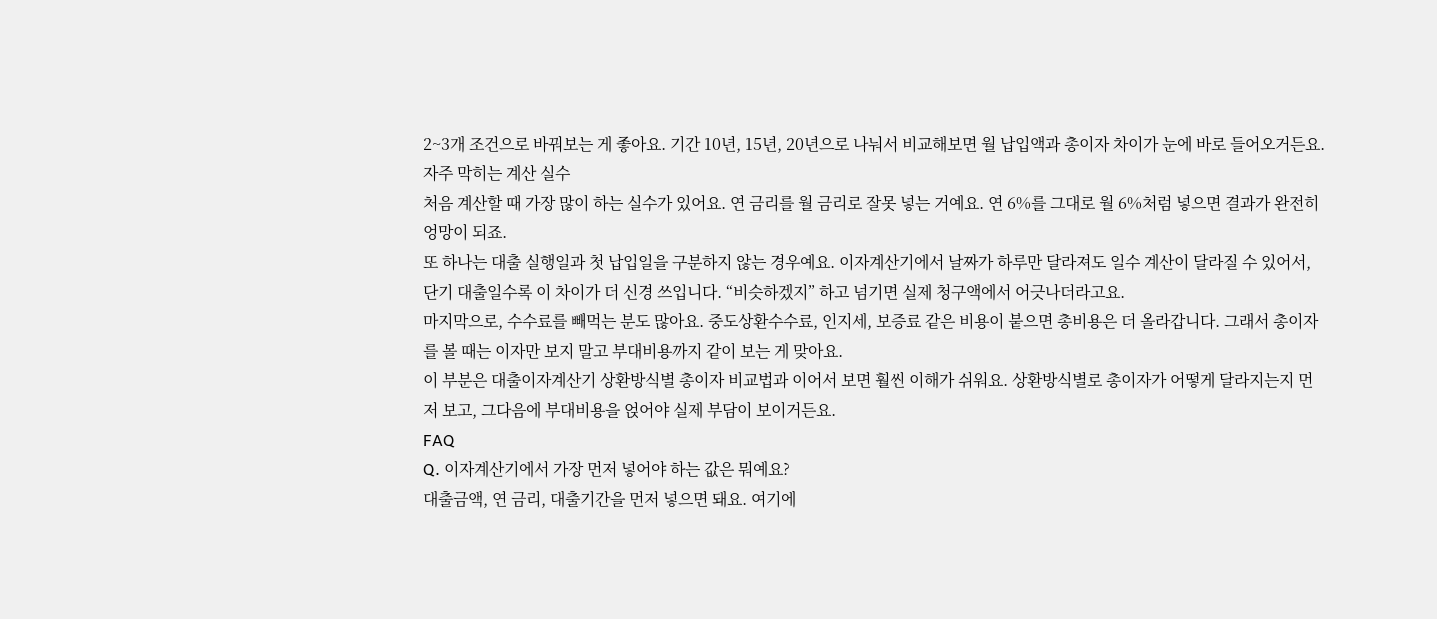2~3개 조건으로 바꿔보는 게 좋아요. 기간 10년, 15년, 20년으로 나눠서 비교해보면 월 납입액과 총이자 차이가 눈에 바로 들어오거든요.
자주 막히는 계산 실수
처음 계산할 때 가장 많이 하는 실수가 있어요. 연 금리를 월 금리로 잘못 넣는 거예요. 연 6%를 그대로 월 6%처럼 넣으면 결과가 완전히 엉망이 되죠.
또 하나는 대출 실행일과 첫 납입일을 구분하지 않는 경우예요. 이자계산기에서 날짜가 하루만 달라져도 일수 계산이 달라질 수 있어서, 단기 대출일수록 이 차이가 더 신경 쓰입니다. “비슷하겠지” 하고 넘기면 실제 청구액에서 어긋나더라고요.
마지막으로, 수수료를 빼먹는 분도 많아요. 중도상환수수료, 인지세, 보증료 같은 비용이 붙으면 총비용은 더 올라갑니다. 그래서 총이자를 볼 때는 이자만 보지 말고 부대비용까지 같이 보는 게 맞아요.
이 부분은 대출이자계산기 상환방식별 총이자 비교법과 이어서 보면 훨씬 이해가 쉬워요. 상환방식별로 총이자가 어떻게 달라지는지 먼저 보고, 그다음에 부대비용을 얹어야 실제 부담이 보이거든요.
FAQ
Q. 이자계산기에서 가장 먼저 넣어야 하는 값은 뭐예요?
대출금액, 연 금리, 대출기간을 먼저 넣으면 돼요. 여기에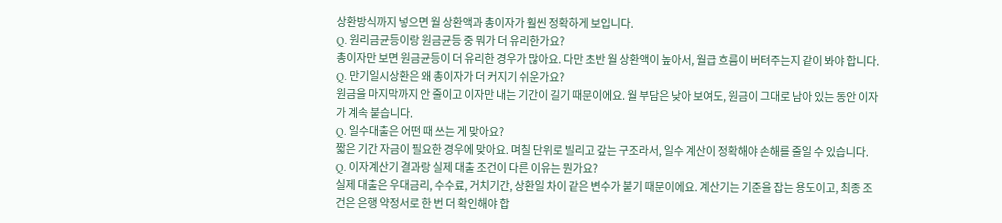상환방식까지 넣으면 월 상환액과 총이자가 훨씬 정확하게 보입니다.
Q. 원리금균등이랑 원금균등 중 뭐가 더 유리한가요?
총이자만 보면 원금균등이 더 유리한 경우가 많아요. 다만 초반 월 상환액이 높아서, 월급 흐름이 버텨주는지 같이 봐야 합니다.
Q. 만기일시상환은 왜 총이자가 더 커지기 쉬운가요?
원금을 마지막까지 안 줄이고 이자만 내는 기간이 길기 때문이에요. 월 부담은 낮아 보여도, 원금이 그대로 남아 있는 동안 이자가 계속 붙습니다.
Q. 일수대출은 어떤 때 쓰는 게 맞아요?
짧은 기간 자금이 필요한 경우에 맞아요. 며칠 단위로 빌리고 갚는 구조라서, 일수 계산이 정확해야 손해를 줄일 수 있습니다.
Q. 이자계산기 결과랑 실제 대출 조건이 다른 이유는 뭔가요?
실제 대출은 우대금리, 수수료, 거치기간, 상환일 차이 같은 변수가 붙기 때문이에요. 계산기는 기준을 잡는 용도이고, 최종 조건은 은행 약정서로 한 번 더 확인해야 합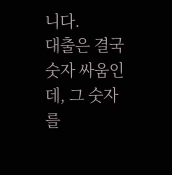니다.
대출은 결국 숫자 싸움인데, 그 숫자를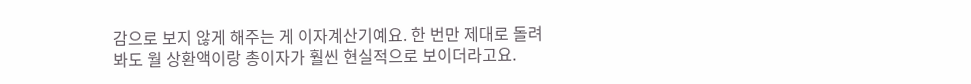감으로 보지 않게 해주는 게 이자계산기예요. 한 번만 제대로 돌려봐도 월 상환액이랑 총이자가 훨씬 현실적으로 보이더라고요.